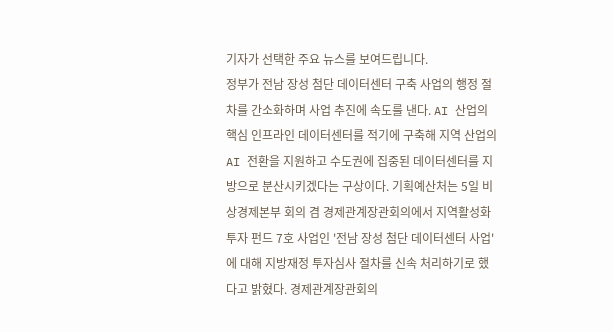기자가 선택한 주요 뉴스를 보여드립니다.
정부가 전남 장성 첨단 데이터센터 구축 사업의 행정 절차를 간소화하며 사업 추진에 속도를 낸다. AI 산업의 핵심 인프라인 데이터센터를 적기에 구축해 지역 산업의 AI 전환을 지원하고 수도권에 집중된 데이터센터를 지방으로 분산시키겠다는 구상이다. 기획예산처는 5일 비상경제본부 회의 겸 경제관계장관회의에서 지역활성화 투자 펀드 7호 사업인 '전남 장성 첨단 데이터센터 사업'에 대해 지방재정 투자심사 절차를 신속 처리하기로 했다고 밝혔다. 경제관계장관회의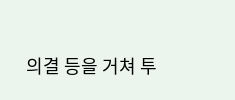의결 등을 거쳐 투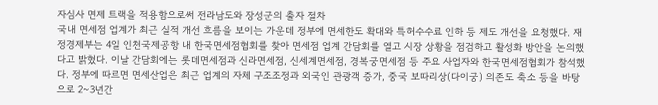자심사 면제 트랙을 적용함으로써 전라남도와 장성군의 출자 절차
국내 면세점 업계가 최근 실적 개선 흐름을 보이는 가운데 정부에 면세한도 확대와 특허수수료 인하 등 제도 개선을 요청했다. 재정경제부는 4일 인천국제공항 내 한국면세점협회를 찾아 면세점 업계 간담회를 열고 시장 상황을 점검하고 활성화 방안을 논의했다고 밝혔다. 이날 간담회에는 롯데면세점과 신라면세점, 신세계면세점, 경복궁면세점 등 주요 사업자와 한국면세점협회가 참석했다. 정부에 따르면 면세산업은 최근 업계의 자체 구조조정과 외국인 관광객 증가, 중국 보따리상(다이궁) 의존도 축소 등을 바탕으로 2~3년간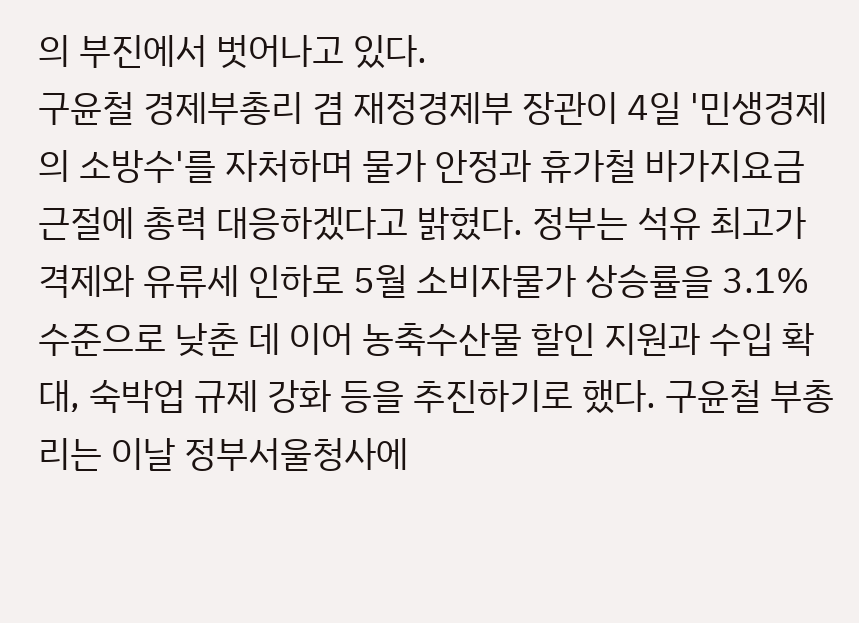의 부진에서 벗어나고 있다.
구윤철 경제부총리 겸 재정경제부 장관이 4일 '민생경제의 소방수'를 자처하며 물가 안정과 휴가철 바가지요금 근절에 총력 대응하겠다고 밝혔다. 정부는 석유 최고가격제와 유류세 인하로 5월 소비자물가 상승률을 3.1% 수준으로 낮춘 데 이어 농축수산물 할인 지원과 수입 확대, 숙박업 규제 강화 등을 추진하기로 했다. 구윤철 부총리는 이날 정부서울청사에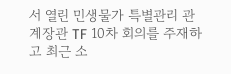서 열린 민생물가 특별관리 관계장관 TF 10차 회의를 주재하고 최근 소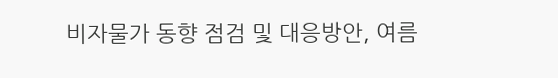비자물가 동향 점검 및 대응방안, 여름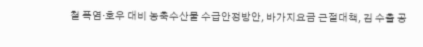철 폭염·호우 대비 농축수산물 수급안정방안, 바가지요금 근절대책, 김 수출 공